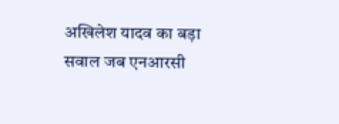अखिलेश यादव का बड़ा सवाल जब एनआरसी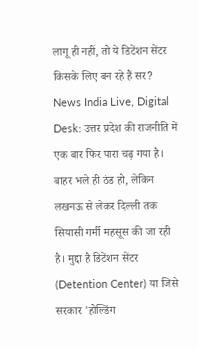लागू ही नहीं, तो ये डिटेंशन सेंटर किसके लिए बन रहे हैं सर?
News India Live, Digital Desk: उत्तर प्रदेश की राजनीति में एक बार फिर पारा चढ़ गया है। बाहर भले ही ठंड हो, लेकिन लखनऊ से लेकर दिल्ली तक सियासी गर्मी महसूस की जा रही है। मुद्दा है डिटेंशन सेंटर (Detention Center) या जिसे सरकार 'होल्डिंग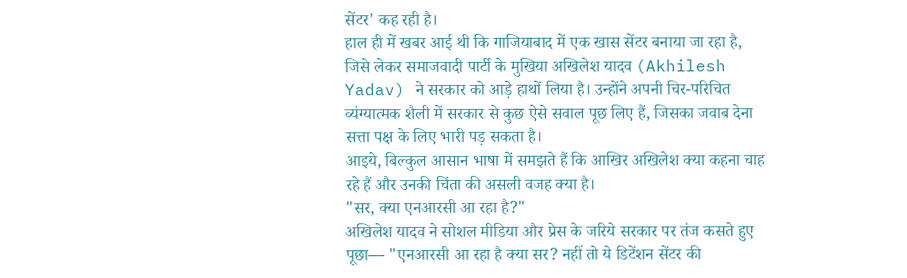सेंटर' कह रही है।
हाल ही में खबर आई थी कि गाजियाबाद में एक खास सेंटर बनाया जा रहा है, जिसे लेकर समाजवादी पार्टी के मुखिया अखिलेश यादव (Akhilesh Yadav) ने सरकार को आड़े हाथों लिया है। उन्होंने अपनी चिर-परिचित व्यंग्यात्मक शैली में सरकार से कुछ ऐसे सवाल पूछ लिए हैं, जिसका जवाब देना सत्ता पक्ष के लिए भारी पड़ सकता है।
आइये, बिल्कुल आसान भाषा में समझते हैं कि आखिर अखिलेश क्या कहना चाह रहे हैं और उनकी चिंता की असली वजह क्या है।
"सर, क्या एनआरसी आ रहा है?"
अखिलेश यादव ने सोशल मीडिया और प्रेस के जरिये सरकार पर तंज कसते हुए पूछा— "एनआरसी आ रहा है क्या सर? नहीं तो ये डिटेंशन सेंटर की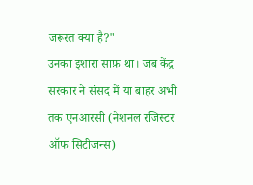जरूरत क्या है?"
उनका इशारा साफ़ था। जब केंद्र सरकार ने संसद में या बाहर अभी तक एनआरसी (नेशनल रजिस्टर ऑफ सिटीजन्स)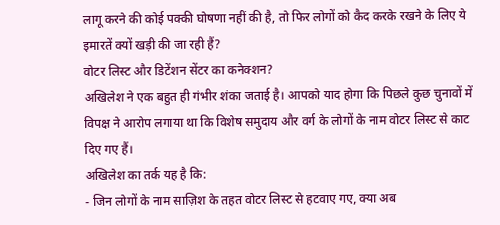लागू करने की कोई पक्की घोषणा नहीं की है, तो फिर लोगों को कैद करके रखने के लिए ये इमारतें क्यों खड़ी की जा रही हैं?
वोटर लिस्ट और डिटेंशन सेंटर का कनेक्शन?
अखिलेश ने एक बहुत ही गंभीर शंका जताई है। आपको याद होगा कि पिछले कुछ चुनावों में विपक्ष ने आरोप लगाया था कि विशेष समुदाय और वर्ग के लोगों के नाम वोटर लिस्ट से काट दिए गए हैं।
अखिलेश का तर्क यह है कि:
- जिन लोगों के नाम साज़िश के तहत वोटर लिस्ट से हटवाए गए, क्या अब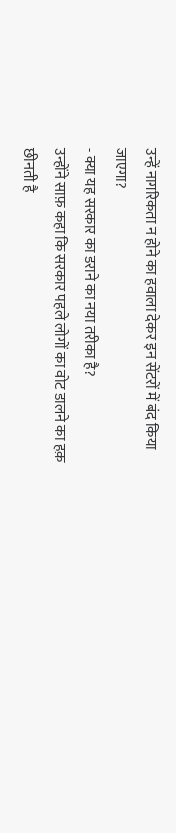उन्हें नागरिकता न होने का हवाला देकर इन सेंटरों में बंद किया जाएगा?
- क्या यह सरकार का डराने का नया तरीका है?
उन्होंने साफ़ कहा कि सरकार पहले लोगों का वोट डालने का हक़ छीनती है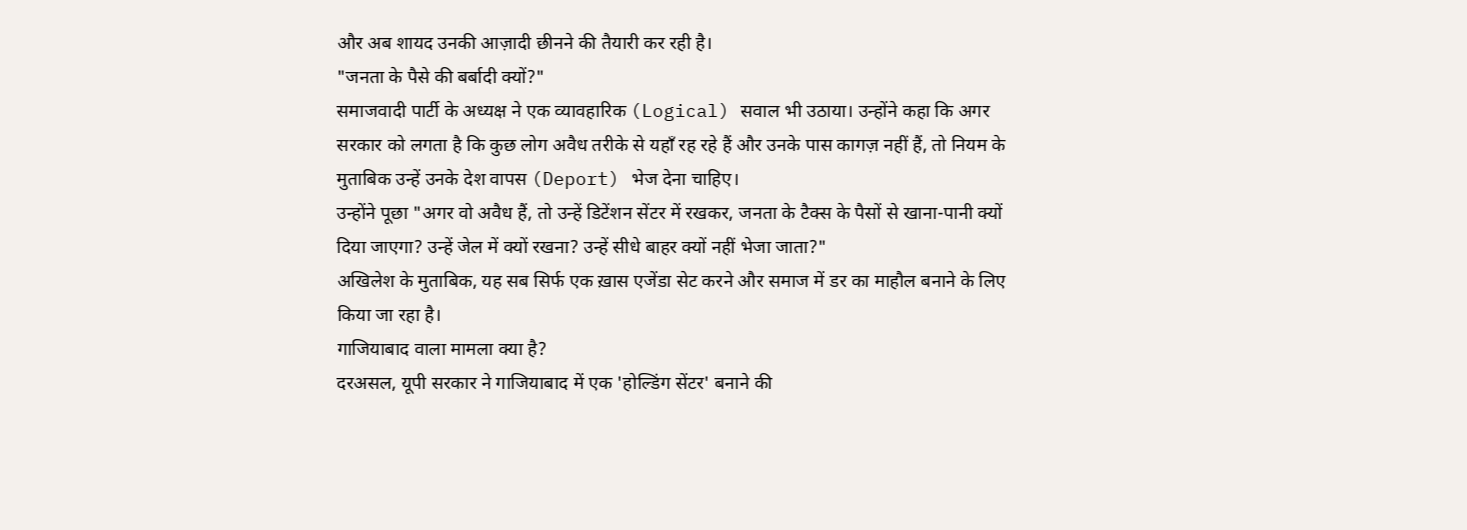और अब शायद उनकी आज़ादी छीनने की तैयारी कर रही है।
"जनता के पैसे की बर्बादी क्यों?"
समाजवादी पार्टी के अध्यक्ष ने एक व्यावहारिक (Logical) सवाल भी उठाया। उन्होंने कहा कि अगर सरकार को लगता है कि कुछ लोग अवैध तरीके से यहाँ रह रहे हैं और उनके पास कागज़ नहीं हैं, तो नियम के मुताबिक उन्हें उनके देश वापस (Deport) भेज देना चाहिए।
उन्होंने पूछा "अगर वो अवैध हैं, तो उन्हें डिटेंशन सेंटर में रखकर, जनता के टैक्स के पैसों से खाना-पानी क्यों दिया जाएगा? उन्हें जेल में क्यों रखना? उन्हें सीधे बाहर क्यों नहीं भेजा जाता?"
अखिलेश के मुताबिक, यह सब सिर्फ एक ख़ास एजेंडा सेट करने और समाज में डर का माहौल बनाने के लिए किया जा रहा है।
गाजियाबाद वाला मामला क्या है?
दरअसल, यूपी सरकार ने गाजियाबाद में एक 'होल्डिंग सेंटर' बनाने की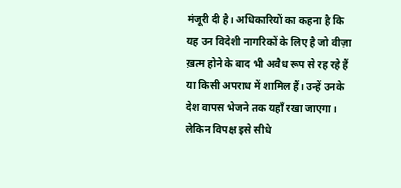मंजूरी दी है। अधिकारियों का कहना है कि यह उन विदेशी नागरिकों के लिए है जो वीज़ा ख़त्म होने के बाद भी अवैध रूप से रह रहे हैं या किसी अपराध में शामिल हैं। उन्हें उनके देश वापस भेजने तक यहाँ रखा जाएगा। लेकिन विपक्ष इसे सीधे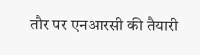तौर पर एनआरसी की तैयारी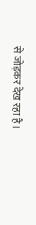से जोड़कर देख रहा है।